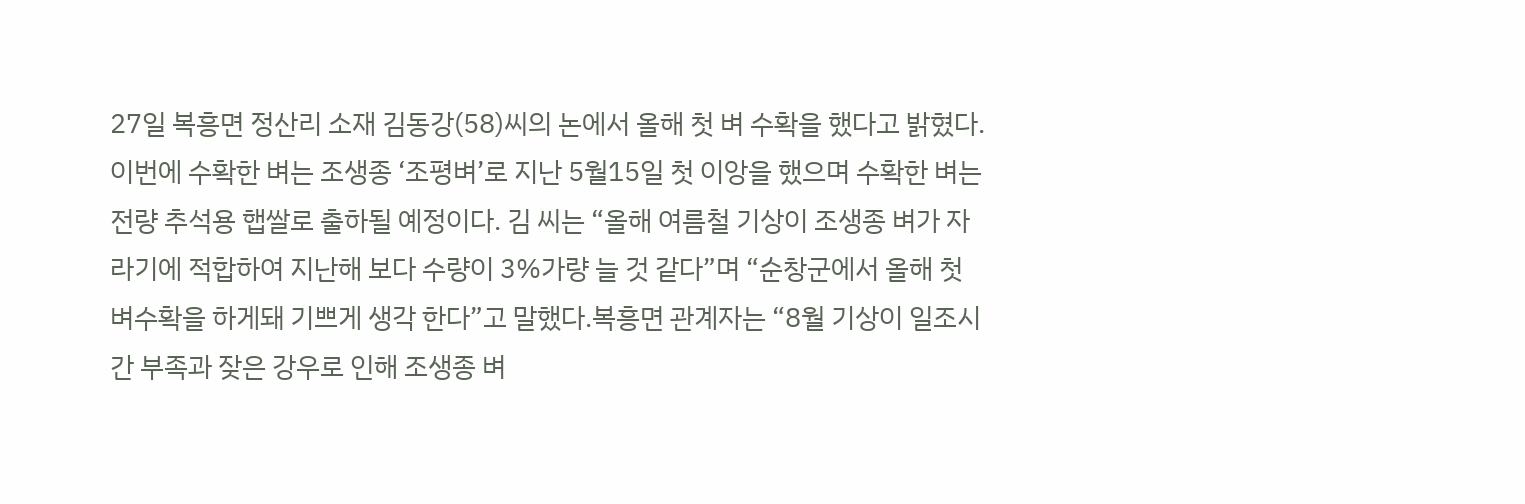27일 복흥면 정산리 소재 김동강(58)씨의 논에서 올해 첫 벼 수확을 했다고 밝혔다.
이번에 수확한 벼는 조생종 ‘조평벼’로 지난 5월15일 첫 이앙을 했으며 수확한 벼는 전량 추석용 햅쌀로 출하될 예정이다. 김 씨는 “올해 여름철 기상이 조생종 벼가 자라기에 적합하여 지난해 보다 수량이 3%가량 늘 것 같다”며 “순창군에서 올해 첫 벼수확을 하게돼 기쁘게 생각 한다”고 말했다.복흥면 관계자는 “8월 기상이 일조시간 부족과 잦은 강우로 인해 조생종 벼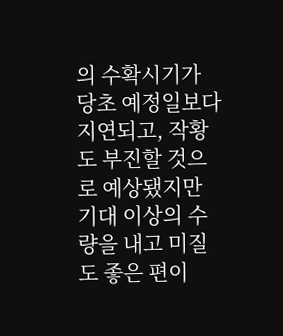의 수확시기가 당초 예정일보다 지연되고, 작황도 부진할 것으로 예상됐지만 기대 이상의 수량을 내고 미질도 좋은 편이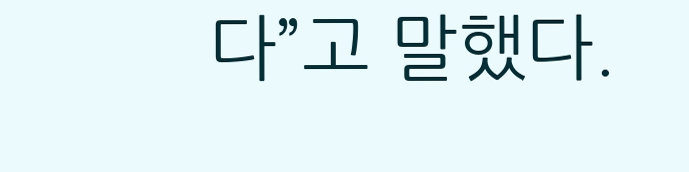다”고 말했다.